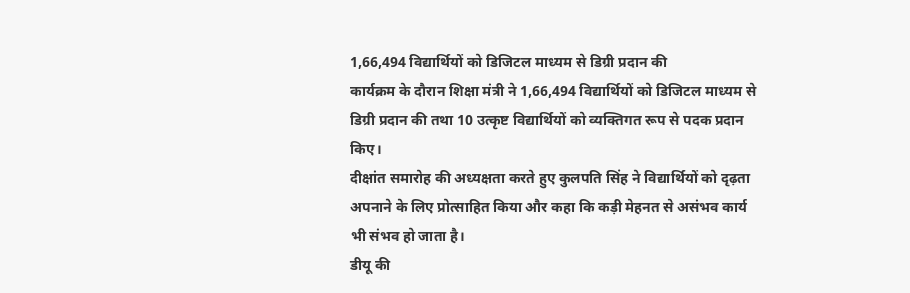1,66,494 विद्यार्थियों को डिजिटल माध्यम से डिग्री प्रदान की
कार्यक्रम के दौरान शिक्षा मंत्री ने 1,66,494 विद्यार्थियों को डिजिटल माध्यम से डिग्री प्रदान की तथा 10 उत्कृष्ट विद्यार्थियों को व्यक्तिगत रूप से पदक प्रदान किए।
दीक्षांत समारोह की अध्यक्षता करते हुए कुलपति सिंह ने विद्यार्थियों को दृढ़ता अपनाने के लिए प्रोत्साहित किया और कहा कि कड़ी मेहनत से असंभव कार्य भी संभव हो जाता है।
डीयू की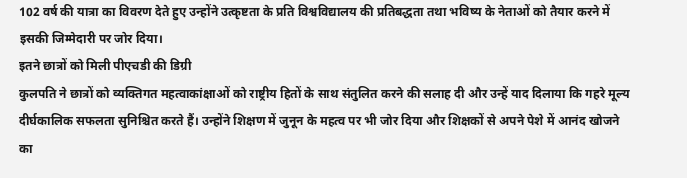102 वर्ष की यात्रा का विवरण देते हुए उन्होंने उत्कृष्टता के प्रति विश्वविद्यालय की प्रतिबद्धता तथा भविष्य के नेताओं को तैयार करने में इसकी जिम्मेदारी पर जोर दिया।
इतने छात्रों को मिली पीएचडी की डिग्री
कुलपति ने छात्रों को व्यक्तिगत महत्वाकांक्षाओं को राष्ट्रीय हितों के साथ संतुलित करने की सलाह दी और उन्हें याद दिलाया कि गहरे मूल्य दीर्घकालिक सफलता सुनिश्चित करते हैं। उन्होंने शिक्षण में जुनून के महत्व पर भी जोर दिया और शिक्षकों से अपने पेशे में आनंद खोजने का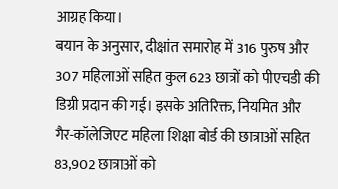आग्रह किया।
बयान के अनुसार, दीक्षांत समारोह में 316 पुरुष और 307 महिलाओं सहित कुल 623 छात्रों को पीएचडी की डिग्री प्रदान की गई। इसके अतिरिक्त, नियमित और गैर-कॉलेजिएट महिला शिक्षा बोर्ड की छात्राओं सहित 83,902 छात्राओं को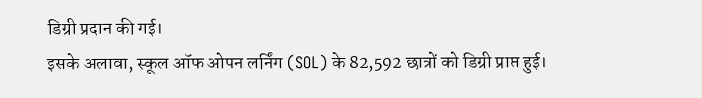डिग्री प्रदान की गई।
इसके अलावा, स्कूल ऑफ ओपन लर्निंग (SOL) के 82,592 छात्रों को डिग्री प्राप्त हुई।